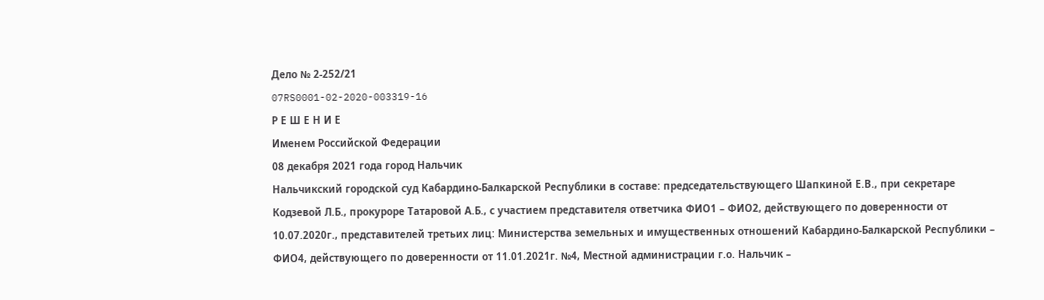Дело № 2-252/21
07RS0001-02-2020-003319-16
Р Е Ш Е Н И Е
Именем Российской Федерации
08 декабря 2021 года город Нальчик
Нальчикский городской суд Кабардино-Балкарской Республики в составе: председательствующего Шапкиной Е.В., при секретаре Кодзевой Л.Б., прокуроре Татаровой А.Б., с участием представителя ответчика ФИО1 – ФИО2, действующего по доверенности от 10.07.2020г., представителей третьих лиц: Министерства земельных и имущественных отношений Кабардино-Балкарской Республики – ФИО4, действующего по доверенности от 11.01.2021г. №4, Местной администрации г.о. Нальчик –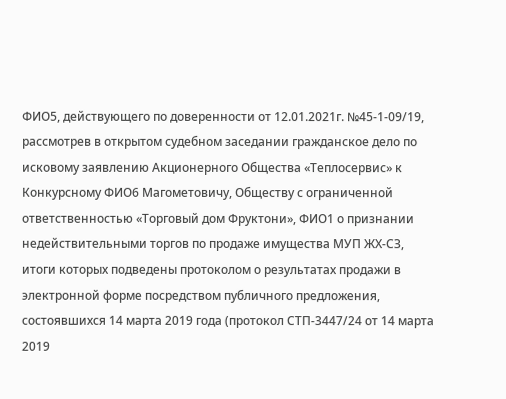ФИО5, действующего по доверенности от 12.01.2021г. №45-1-09/19, рассмотрев в открытом судебном заседании гражданское дело по исковому заявлению Акционерного Общества «Теплосервис» к Конкурсному ФИО6 Магометовичу, Обществу с ограниченной ответственностью «Торговый дом Фруктони», ФИО1 о признании недействительными торгов по продаже имущества МУП ЖХ-СЗ, итоги которых подведены протоколом о результатах продажи в электронной форме посредством публичного предложения, состоявшихся 14 марта 2019 года (протокол СТП-3447/24 от 14 марта 2019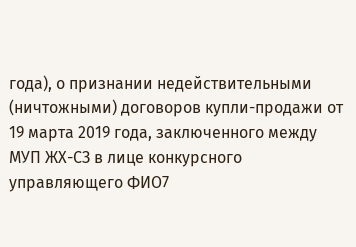года), о признании недействительными (ничтожными) договоров купли-продажи от 19 марта 2019 года, заключенного между МУП ЖХ-СЗ в лице конкурсного управляющего ФИО7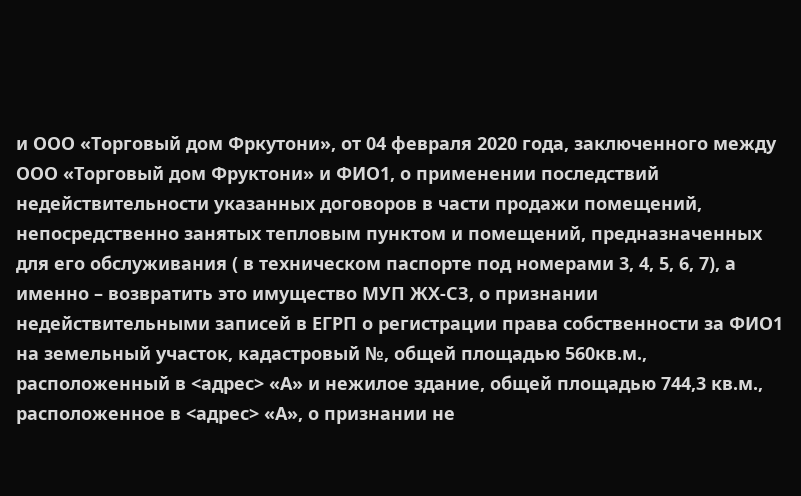и ООО «Торговый дом Фркутони», от 04 февраля 2020 года, заключенного между ООО «Торговый дом Фруктони» и ФИО1, о применении последствий недействительности указанных договоров в части продажи помещений, непосредственно занятых тепловым пунктом и помещений, предназначенных для его обслуживания ( в техническом паспорте под номерами 3, 4, 5, 6, 7), а именно – возвратить это имущество МУП ЖХ-СЗ, о признании недействительными записей в ЕГРП о регистрации права собственности за ФИО1 на земельный участок, кадастровый №, общей площадью 560кв.м., расположенный в <адрес> «А» и нежилое здание, общей площадью 744,3 кв.м., расположенное в <адрес> «А», о признании не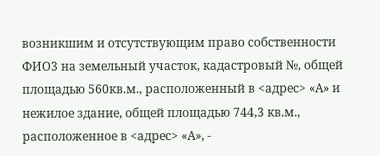возникшим и отсутствующим право собственности ФИО3 на земельный участок, кадастровый №, общей площадью 560кв.м., расположенный в <адрес> «А» и нежилое здание, общей площадью 744,3 кв.м., расположенное в <адрес> «А», -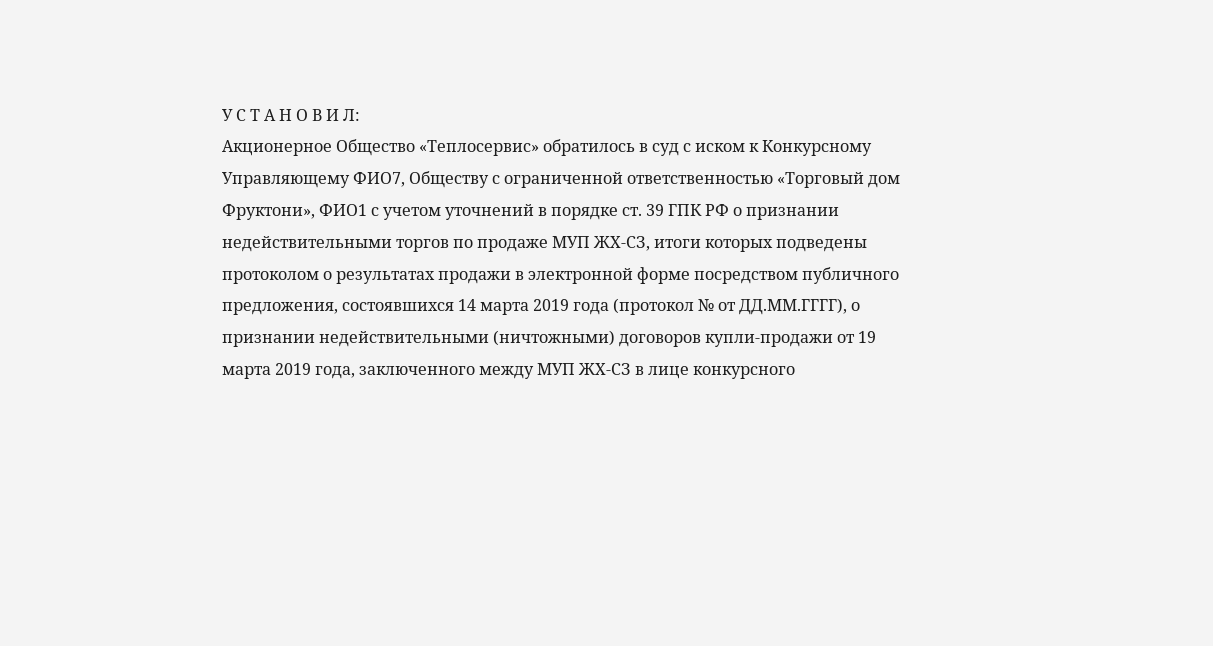У С Т А Н О В И Л:
Акционерное Общество «Теплосервис» обратилось в суд с иском к Конкурсному Управляющему ФИО7, Обществу с ограниченной ответственностью «Торговый дом Фруктони», ФИО1 с учетом уточнений в порядке ст. 39 ГПК РФ о признании недействительными торгов по продаже МУП ЖХ-СЗ, итоги которых подведены протоколом о результатах продажи в электронной форме посредством публичного предложения, состоявшихся 14 марта 2019 года (протокол № от ДД.ММ.ГГГГ), о признании недействительными (ничтожными) договоров купли-продажи от 19 марта 2019 года, заключенного между МУП ЖХ-СЗ в лице конкурсного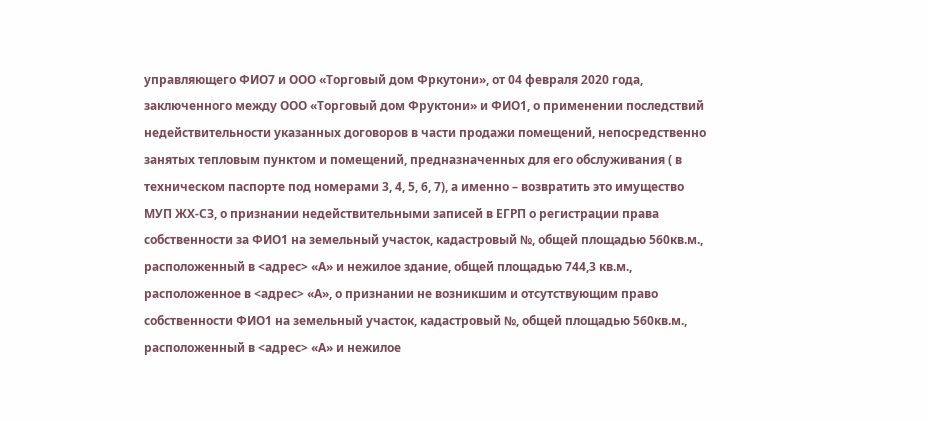управляющего ФИО7 и ООО «Торговый дом Фркутони», от 04 февраля 2020 года, заключенного между ООО «Торговый дом Фруктони» и ФИО1, о применении последствий недействительности указанных договоров в части продажи помещений, непосредственно занятых тепловым пунктом и помещений, предназначенных для его обслуживания ( в техническом паспорте под номерами 3, 4, 5, 6, 7), а именно – возвратить это имущество МУП ЖХ-СЗ, о признании недействительными записей в ЕГРП о регистрации права собственности за ФИО1 на земельный участок, кадастровый №, общей площадью 560кв.м., расположенный в <адрес> «А» и нежилое здание, общей площадью 744,3 кв.м., расположенное в <адрес> «А», о признании не возникшим и отсутствующим право собственности ФИО1 на земельный участок, кадастровый №, общей площадью 560кв.м., расположенный в <адрес> «А» и нежилое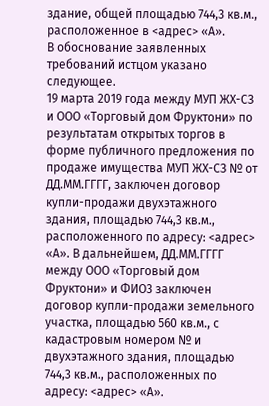здание, общей площадью 744,3 кв.м., расположенное в <адрес> «А».
В обоснование заявленных требований истцом указано следующее.
19 марта 2019 года между МУП ЖХ-СЗ и ООО «Торговый дом Фруктони» по результатам открытых торгов в форме публичного предложения по продаже имущества МУП ЖХ-СЗ № от ДД.ММ.ГГГГ, заключен договор купли-продажи двухэтажного здания, площадью 744,3 кв.м., расположенного по адресу: <адрес> «А». В дальнейшем, ДД.ММ.ГГГГ между ООО «Торговый дом Фруктони» и ФИО3 заключен договор купли-продажи земельного участка, площадью 560 кв.м., с кадастровым номером № и двухэтажного здания, площадью 744,3 кв.м., расположенных по адресу: <адрес> «А».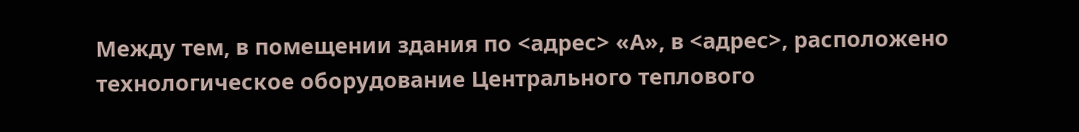Между тем, в помещении здания по <адрес> «А», в <адрес>, расположено технологическое оборудование Центрального теплового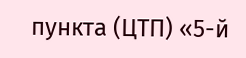пункта (ЦТП) «5-й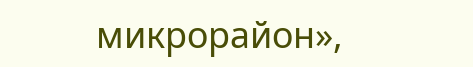микрорайон»,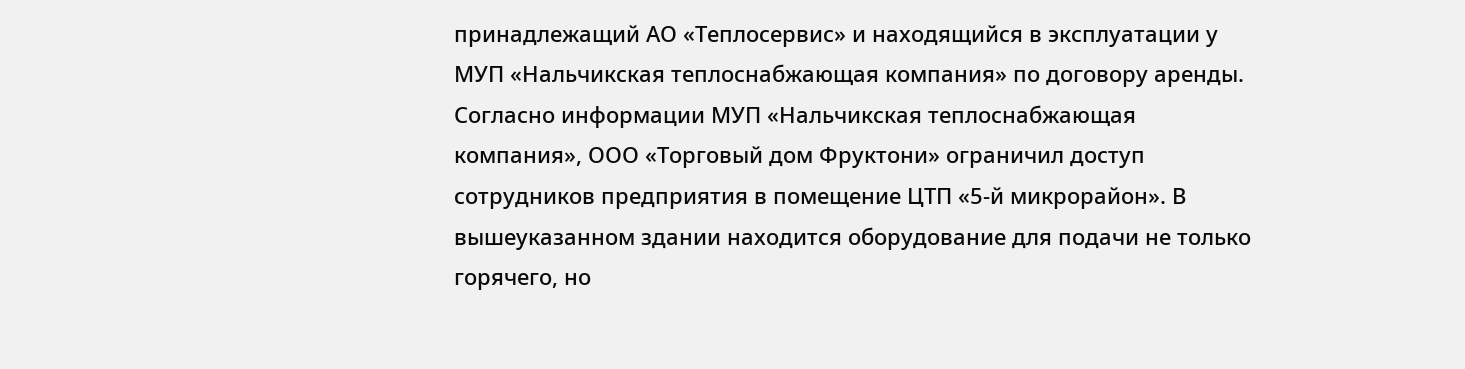принадлежащий АО «Теплосервис» и находящийся в эксплуатации у МУП «Нальчикская теплоснабжающая компания» по договору аренды. Согласно информации МУП «Нальчикская теплоснабжающая компания», ООО «Торговый дом Фруктони» ограничил доступ сотрудников предприятия в помещение ЦТП «5-й микрорайон». В вышеуказанном здании находится оборудование для подачи не только горячего, но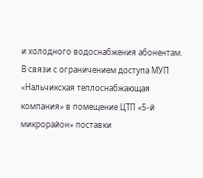и холодного водоснабжения абонентам. В связи с ограничением доступа МУП «Нальчикская теплоснабжающая компания» в помещение ЦТП «5-й микрорайон» поставки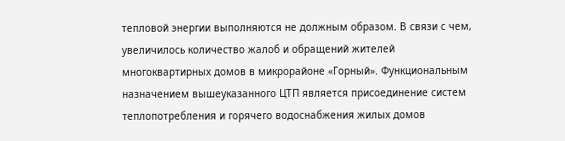тепловой энергии выполняются не должным образом. В связи с чем, увеличилось количество жалоб и обращений жителей многоквартирных домов в микрорайоне «Горный». Функциональным назначением вышеуказанного ЦТП является присоединение систем теплопотребления и горячего водоснабжения жилых домов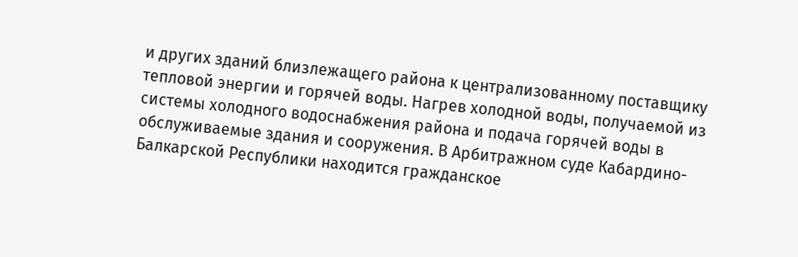и других зданий близлежащего района к централизованному поставщику тепловой энергии и горячей воды. Нагрев холодной воды, получаемой из системы холодного водоснабжения района и подача горячей воды в обслуживаемые здания и сооружения. В Арбитражном суде Кабардино-Балкарской Республики находится гражданское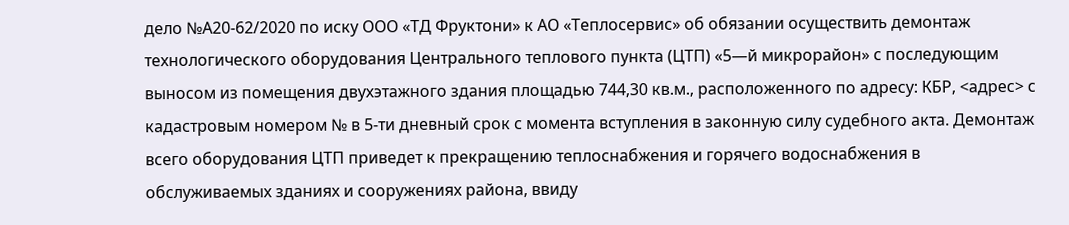дело №А20-62/2020 по иску ООО «ТД Фруктони» к АО «Теплосервис» об обязании осуществить демонтаж технологического оборудования Центрального теплового пункта (ЦТП) «5—й микрорайон» с последующим выносом из помещения двухэтажного здания площадью 744,30 кв.м., расположенного по адресу: КБР, <адрес> с кадастровым номером № в 5-ти дневный срок с момента вступления в законную силу судебного акта. Демонтаж всего оборудования ЦТП приведет к прекращению теплоснабжения и горячего водоснабжения в обслуживаемых зданиях и сооружениях района, ввиду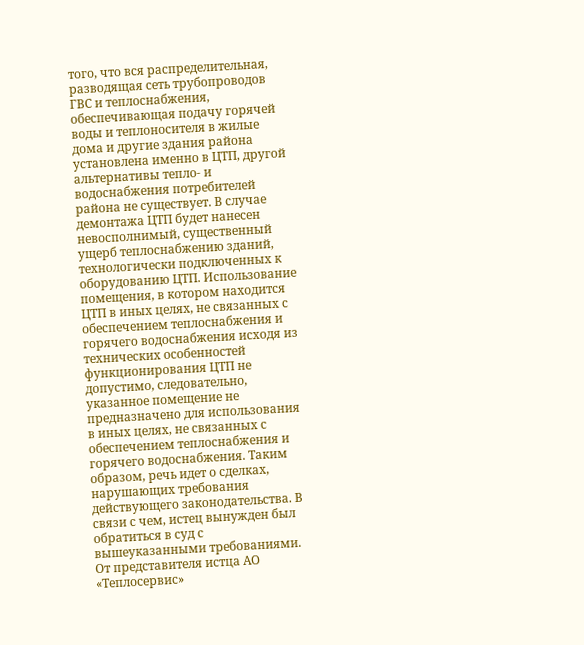того, что вся распределительная, разводящая сеть трубопроводов ГВС и теплоснабжения, обеспечивающая подачу горячей воды и теплоносителя в жилые дома и другие здания района установлена именно в ЦТП, другой альтернативы тепло- и водоснабжения потребителей района не существует. В случае демонтажа ЦТП будет нанесен невосполнимый, существенный ущерб теплоснабжению зданий, технологически подключенных к оборудованию ЦТП. Использование помещения, в котором находится ЦТП в иных целях, не связанных с обеспечением теплоснабжения и горячего водоснабжения исходя из технических особенностей функционирования ЦТП не допустимо, следовательно, указанное помещение не предназначено для использования в иных целях, не связанных с обеспечением теплоснабжения и горячего водоснабжения. Таким образом, речь идет о сделках, нарушающих требования действующего законодательства. В связи с чем, истец вынужден был обратиться в суд с вышеуказанными требованиями.
От представителя истца АО «Теплосервис»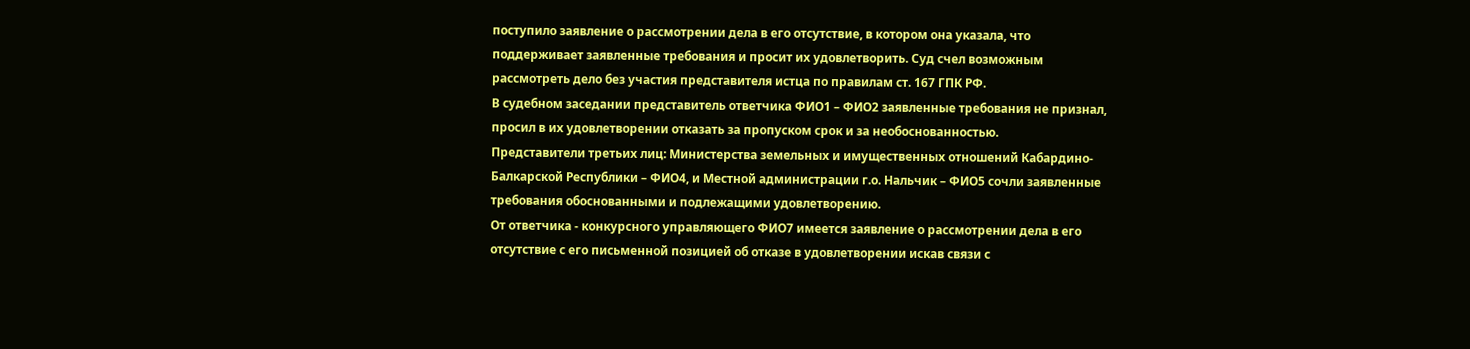поступило заявление о рассмотрении дела в его отсутствие, в котором она указала, что поддерживает заявленные требования и просит их удовлетворить. Суд счел возможным рассмотреть дело без участия представителя истца по правилам ст. 167 ГПК РФ.
В судебном заседании представитель ответчика ФИО1 – ФИО2 заявленные требования не признал, просил в их удовлетворении отказать за пропуском срок и за необоснованностью.
Представители третьих лиц: Министерства земельных и имущественных отношений Кабардино-Балкарской Республики – ФИО4, и Местной администрации г.о. Нальчик – ФИО5 сочли заявленные требования обоснованными и подлежащими удовлетворению.
От ответчика - конкурсного управляющего ФИО7 имеется заявление о рассмотрении дела в его отсутствие с его письменной позицией об отказе в удовлетворении искав связи с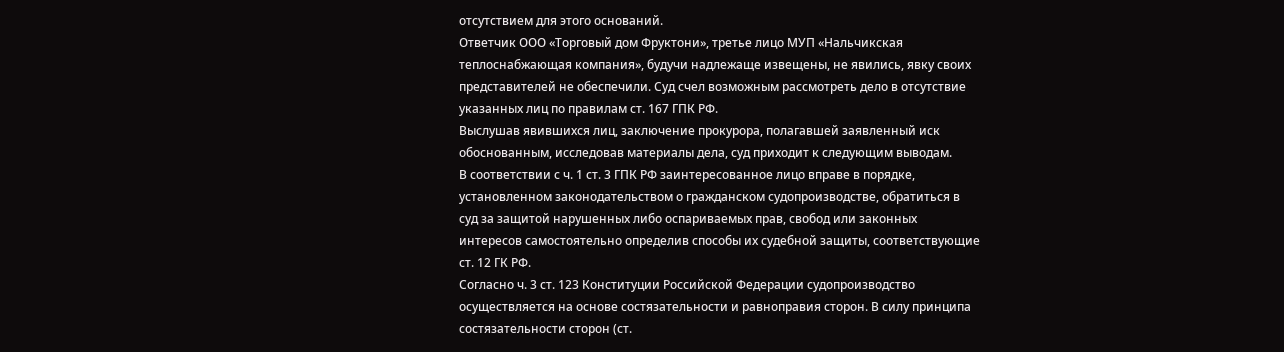отсутствием для этого оснований.
Ответчик ООО «Торговый дом Фруктони», третье лицо МУП «Нальчикская теплоснабжающая компания», будучи надлежаще извещены, не явились, явку своих представителей не обеспечили. Суд счел возможным рассмотреть дело в отсутствие указанных лиц по правилам ст. 167 ГПК РФ.
Выслушав явившихся лиц, заключение прокурора, полагавшей заявленный иск обоснованным, исследовав материалы дела, суд приходит к следующим выводам.
В соответствии с ч. 1 ст. 3 ГПК РФ заинтересованное лицо вправе в порядке, установленном законодательством о гражданском судопроизводстве, обратиться в суд за защитой нарушенных либо оспариваемых прав, свобод или законных интересов самостоятельно определив способы их судебной защиты, соответствующие ст. 12 ГК РФ.
Согласно ч. 3 ст. 123 Конституции Российской Федерации судопроизводство осуществляется на основе состязательности и равноправия сторон. В силу принципа состязательности сторон (ст.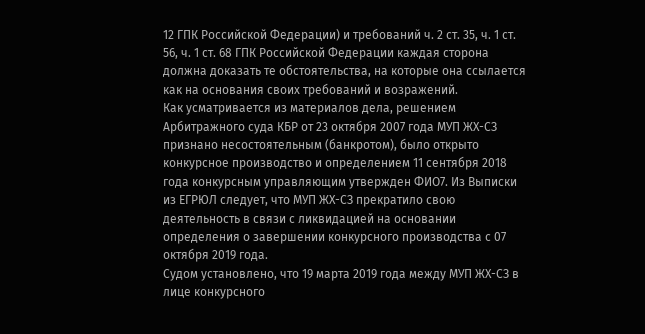12 ГПК Российской Федерации) и требований ч. 2 ст. 35, ч. 1 ст. 56, ч. 1 ст. 68 ГПК Российской Федерации каждая сторона должна доказать те обстоятельства, на которые она ссылается как на основания своих требований и возражений.
Как усматривается из материалов дела, решением Арбитражного суда КБР от 23 октября 2007 года МУП ЖХ-СЗ признано несостоятельным (банкротом), было открыто конкурсное производство и определением 11 сентября 2018 года конкурсным управляющим утвержден ФИО7. Из Выписки из ЕГРЮЛ следует, что МУП ЖХ-СЗ прекратило свою деятельность в связи с ликвидацией на основании определения о завершении конкурсного производства с 07 октября 2019 года.
Судом установлено, что 19 марта 2019 года между МУП ЖХ-СЗ в лице конкурсного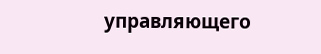управляющего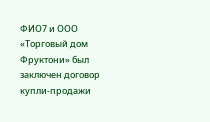ФИО7 и ООО «Торговый дом Фруктони» был заключен договор купли-продажи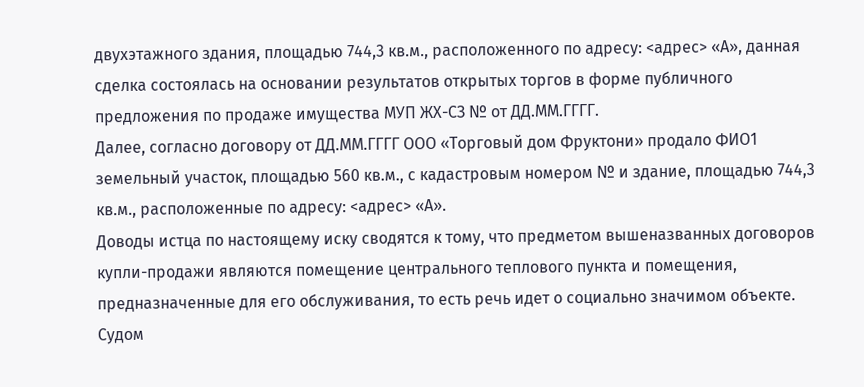двухэтажного здания, площадью 744,3 кв.м., расположенного по адресу: <адрес> «А», данная сделка состоялась на основании результатов открытых торгов в форме публичного предложения по продаже имущества МУП ЖХ-СЗ № от ДД.ММ.ГГГГ.
Далее, согласно договору от ДД.ММ.ГГГГ ООО «Торговый дом Фруктони» продало ФИО1 земельный участок, площадью 560 кв.м., с кадастровым номером № и здание, площадью 744,3 кв.м., расположенные по адресу: <адрес> «А».
Доводы истца по настоящему иску сводятся к тому, что предметом вышеназванных договоров купли-продажи являются помещение центрального теплового пункта и помещения, предназначенные для его обслуживания, то есть речь идет о социально значимом объекте.
Судом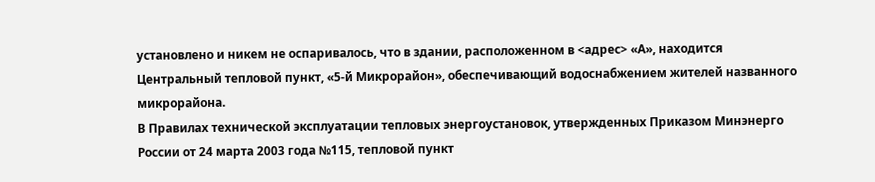установлено и никем не оспаривалось, что в здании, расположенном в <адрес> «А», находится Центральный тепловой пункт, «5-й Микрорайон», обеспечивающий водоснабжением жителей названного микрорайона.
В Правилах технической эксплуатации тепловых энергоустановок, утвержденных Приказом Минэнерго России от 24 марта 2003 года №115, тепловой пункт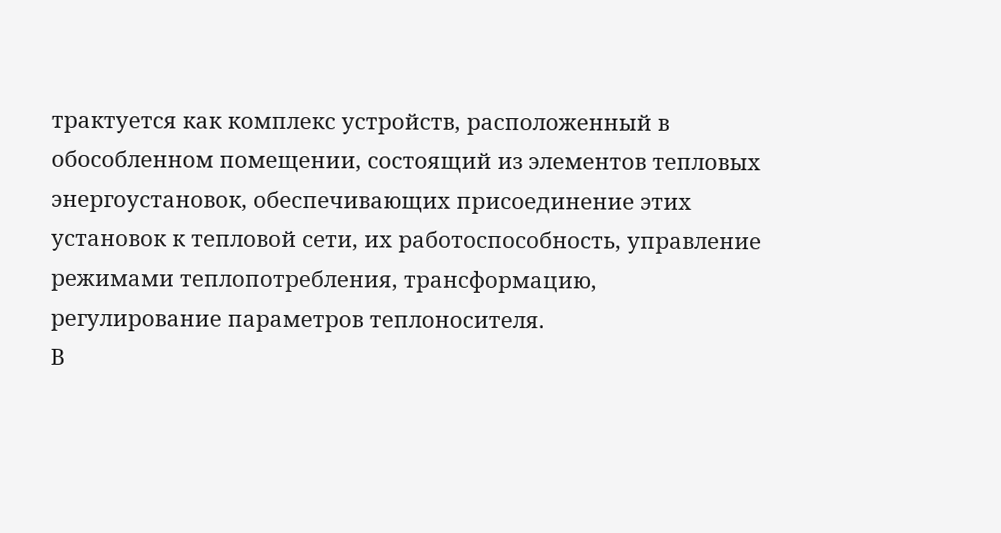трактуется как комплекс устройств, расположенный в обособленном помещении, состоящий из элементов тепловых энергоустановок, обеспечивающих присоединение этих установок к тепловой сети, их работоспособность, управление режимами теплопотребления, трансформацию, регулирование параметров теплоносителя.
В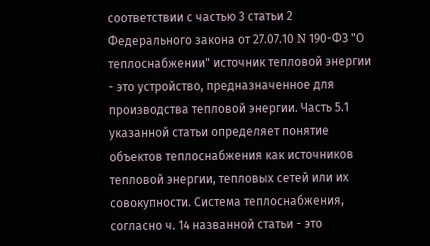соответствии с частью 3 статьи 2 Федерального закона от 27.07.10 N 190-ФЗ "О теплоснабжении" источник тепловой энергии - это устройство, предназначенное для производства тепловой энергии. Часть 5.1 указанной статьи определяет понятие объектов теплоснабжения как источников тепловой энергии, тепловых сетей или их совокупности. Система теплоснабжения, согласно ч. 14 названной статьи - это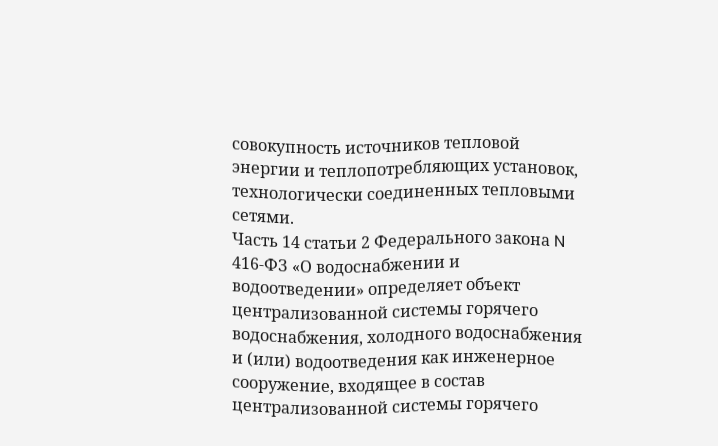совокупность источников тепловой энергии и теплопотребляющих установок, технологически соединенных тепловыми сетями.
Часть 14 статьи 2 Федерального закона N 416-ФЗ «О водоснабжении и водоотведении» определяет объект централизованной системы горячего водоснабжения, холодного водоснабжения и (или) водоотведения как инженерное сооружение, входящее в состав централизованной системы горячего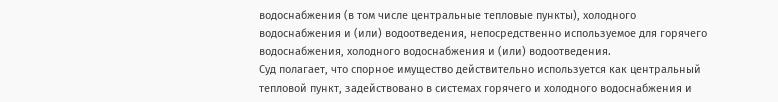водоснабжения (в том числе центральные тепловые пункты), холодного водоснабжения и (или) водоотведения, непосредственно используемое для горячего водоснабжения, холодного водоснабжения и (или) водоотведения.
Суд полагает, что спорное имущество действительно используется как центральный тепловой пункт, задействовано в системах горячего и холодного водоснабжения и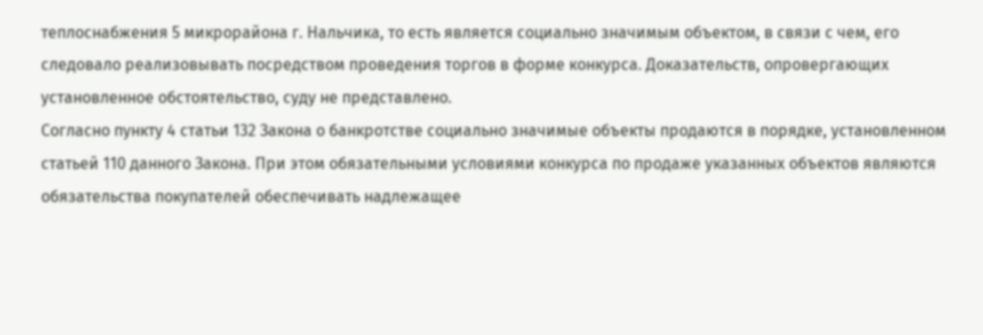теплоснабжения 5 микрорайона г. Нальчика, то есть является социально значимым объектом, в связи с чем, его следовало реализовывать посредством проведения торгов в форме конкурса. Доказательств, опровергающих установленное обстоятельство, суду не представлено.
Согласно пункту 4 статьи 132 Закона о банкротстве социально значимые объекты продаются в порядке, установленном статьей 110 данного Закона. При этом обязательными условиями конкурса по продаже указанных объектов являются обязательства покупателей обеспечивать надлежащее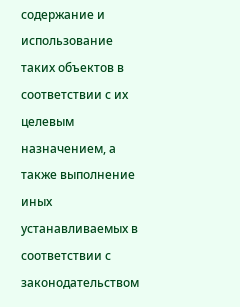содержание и использование таких объектов в соответствии с их целевым назначением, а также выполнение иных устанавливаемых в соответствии с законодательством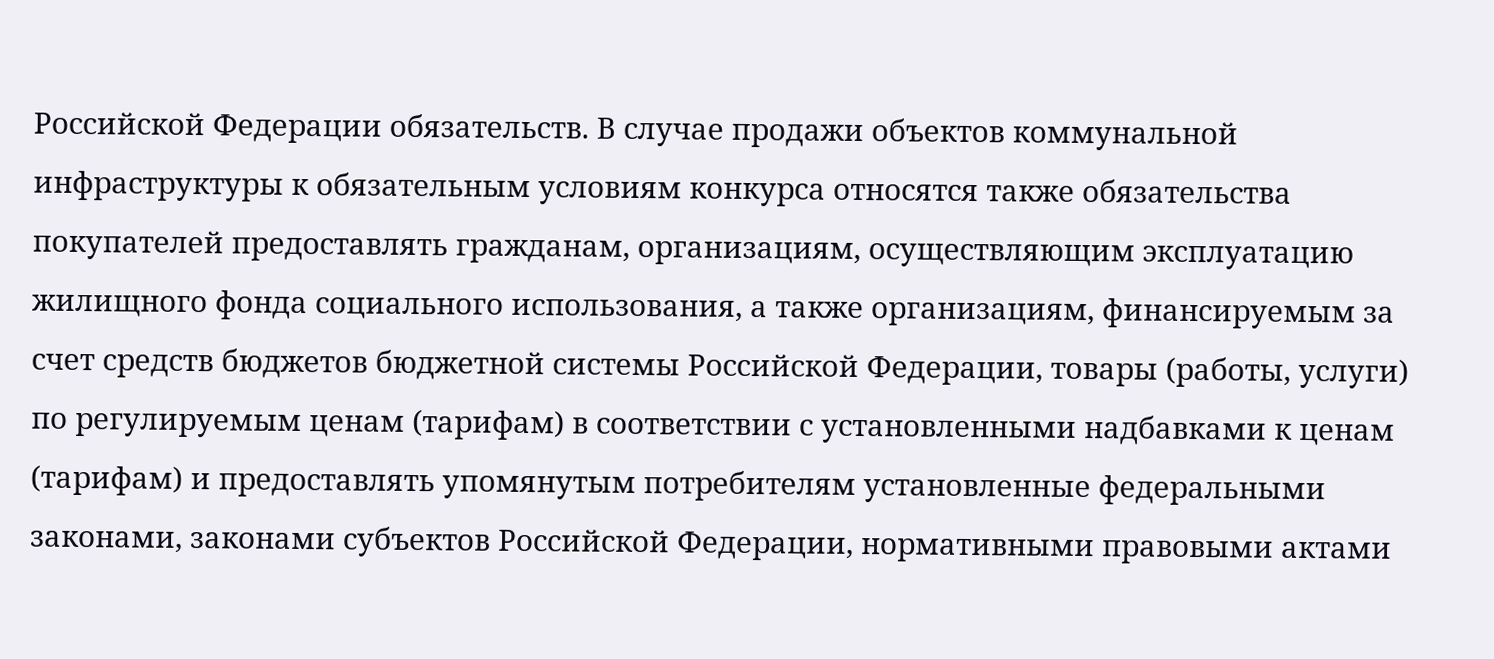Российской Федерации обязательств. В случае продажи объектов коммунальной инфраструктуры к обязательным условиям конкурса относятся также обязательства покупателей предоставлять гражданам, организациям, осуществляющим эксплуатацию жилищного фонда социального использования, а также организациям, финансируемым за счет средств бюджетов бюджетной системы Российской Федерации, товары (работы, услуги) по регулируемым ценам (тарифам) в соответствии с установленными надбавками к ценам (тарифам) и предоставлять упомянутым потребителям установленные федеральными законами, законами субъектов Российской Федерации, нормативными правовыми актами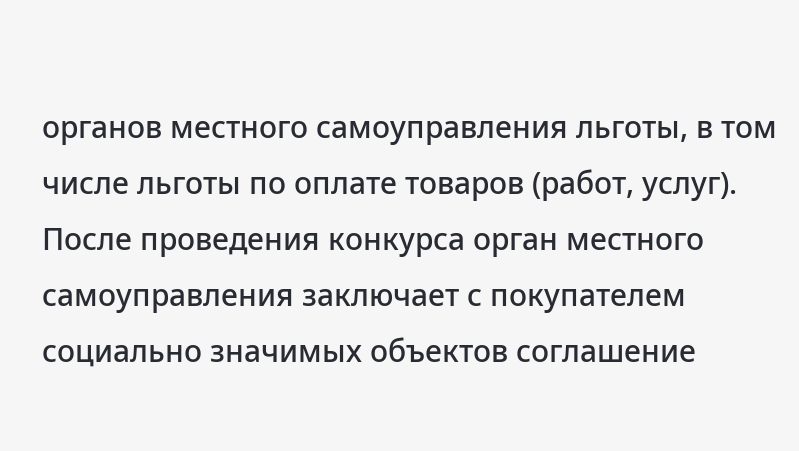органов местного самоуправления льготы, в том числе льготы по оплате товаров (работ, услуг). После проведения конкурса орган местного самоуправления заключает с покупателем социально значимых объектов соглашение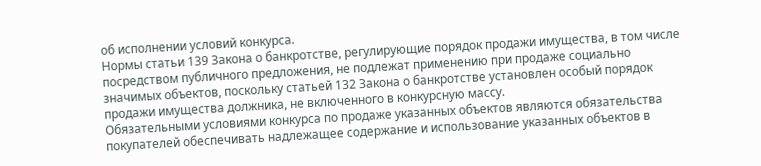об исполнении условий конкурса.
Нормы статьи 139 Закона о банкротстве, регулирующие порядок продажи имущества, в том числе посредством публичного предложения, не подлежат применению при продаже социально значимых объектов, поскольку статьей 132 Закона о банкротстве установлен особый порядок продажи имущества должника, не включенного в конкурсную массу.
Обязательными условиями конкурса по продаже указанных объектов являются обязательства покупателей обеспечивать надлежащее содержание и использование указанных объектов в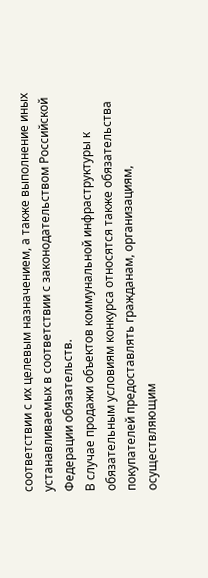соответствии с их целевым назначением, а также выполнение иных устанавливаемых в соответствии с законодательством Российской Федерации обязательств.
В случае продажи объектов коммунальной инфраструктуры к обязательным условиям конкурса относятся также обязательства покупателей предоставлять гражданам, организациям, осуществляющим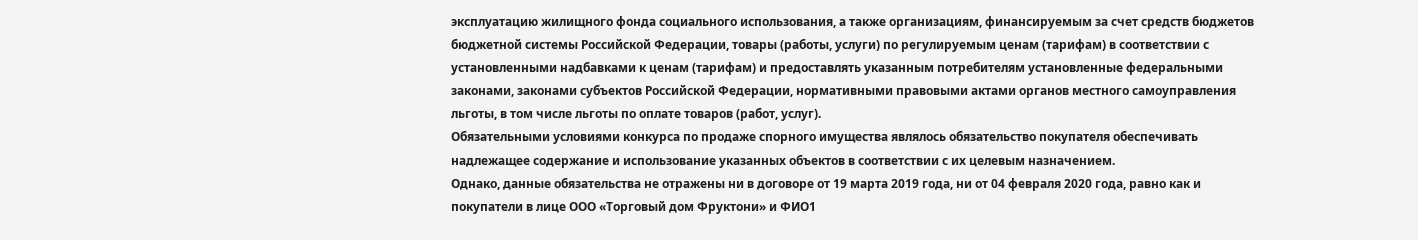эксплуатацию жилищного фонда социального использования, а также организациям, финансируемым за счет средств бюджетов бюджетной системы Российской Федерации, товары (работы, услуги) по регулируемым ценам (тарифам) в соответствии с установленными надбавками к ценам (тарифам) и предоставлять указанным потребителям установленные федеральными законами, законами субъектов Российской Федерации, нормативными правовыми актами органов местного самоуправления льготы, в том числе льготы по оплате товаров (работ, услуг).
Обязательными условиями конкурса по продаже спорного имущества являлось обязательство покупателя обеспечивать надлежащее содержание и использование указанных объектов в соответствии с их целевым назначением.
Однако, данные обязательства не отражены ни в договоре от 19 марта 2019 года, ни от 04 февраля 2020 года, равно как и покупатели в лице ООО «Торговый дом Фруктони» и ФИО1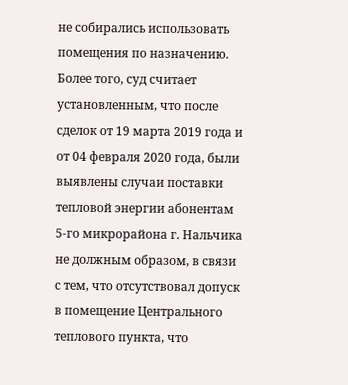не собирались использовать помещения по назначению.
Более того, суд считает установленным, что после сделок от 19 марта 2019 года и от 04 февраля 2020 года, были выявлены случаи поставки тепловой энергии абонентам 5-го микрорайона г. Нальчика не должным образом, в связи с тем, что отсутствовал допуск в помещение Центрального теплового пункта, что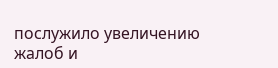послужило увеличению жалоб и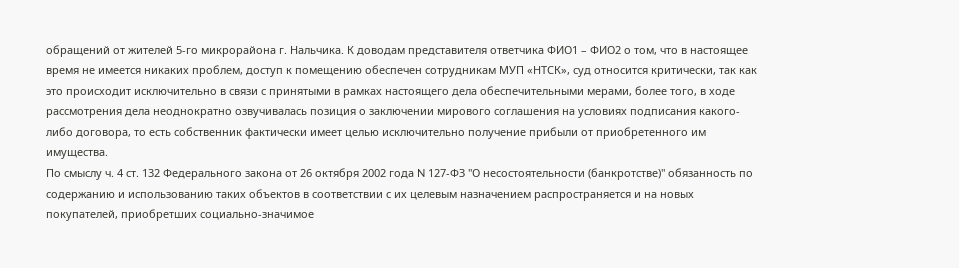обращений от жителей 5-го микрорайона г. Нальчика. К доводам представителя ответчика ФИО1 – ФИО2 о том, что в настоящее время не имеется никаких проблем, доступ к помещению обеспечен сотрудникам МУП «НТСК», суд относится критически, так как это происходит исключительно в связи с принятыми в рамках настоящего дела обеспечительными мерами, более того, в ходе рассмотрения дела неоднократно озвучивалась позиция о заключении мирового соглашения на условиях подписания какого-либо договора, то есть собственник фактически имеет целью исключительно получение прибыли от приобретенного им имущества.
По смыслу ч. 4 ст. 132 Федерального закона от 26 октября 2002 года N 127-ФЗ "О несостоятельности (банкротстве)" обязанность по содержанию и использованию таких объектов в соответствии с их целевым назначением распространяется и на новых покупателей, приобретших социально-значимое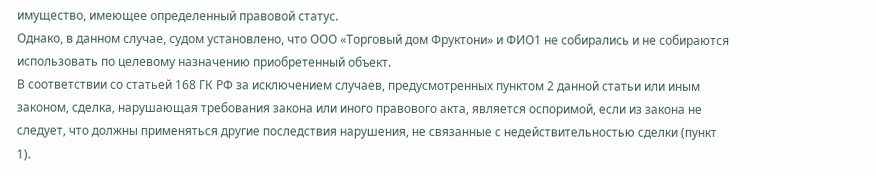имущество, имеющее определенный правовой статус.
Однако, в данном случае, судом установлено, что ООО «Торговый дом Фруктони» и ФИО1 не собирались и не собираются использовать по целевому назначению приобретенный объект.
В соответствии со статьей 168 ГК РФ за исключением случаев, предусмотренных пунктом 2 данной статьи или иным законом, сделка, нарушающая требования закона или иного правового акта, является оспоримой, если из закона не следует, что должны применяться другие последствия нарушения, не связанные с недействительностью сделки (пункт 1).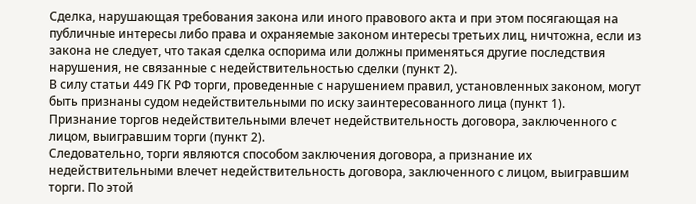Сделка, нарушающая требования закона или иного правового акта и при этом посягающая на публичные интересы либо права и охраняемые законом интересы третьих лиц, ничтожна, если из закона не следует, что такая сделка оспорима или должны применяться другие последствия нарушения, не связанные с недействительностью сделки (пункт 2).
В силу статьи 449 ГК РФ торги, проведенные с нарушением правил, установленных законом, могут быть признаны судом недействительными по иску заинтересованного лица (пункт 1).
Признание торгов недействительными влечет недействительность договора, заключенного с лицом, выигравшим торги (пункт 2).
Следовательно, торги являются способом заключения договора, а признание их недействительными влечет недействительность договора, заключенного с лицом, выигравшим торги. По этой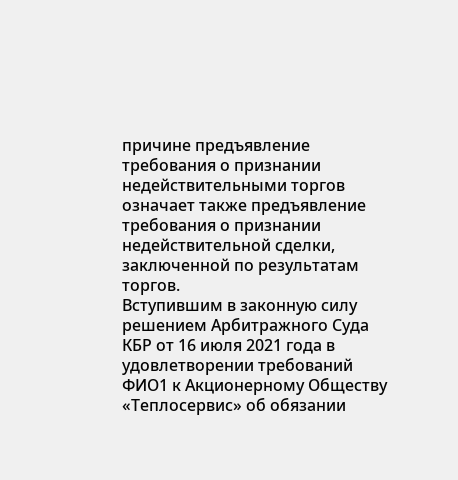причине предъявление требования о признании недействительными торгов означает также предъявление требования о признании недействительной сделки, заключенной по результатам торгов.
Вступившим в законную силу решением Арбитражного Суда КБР от 16 июля 2021 года в удовлетворении требований ФИО1 к Акционерному Обществу «Теплосервис» об обязании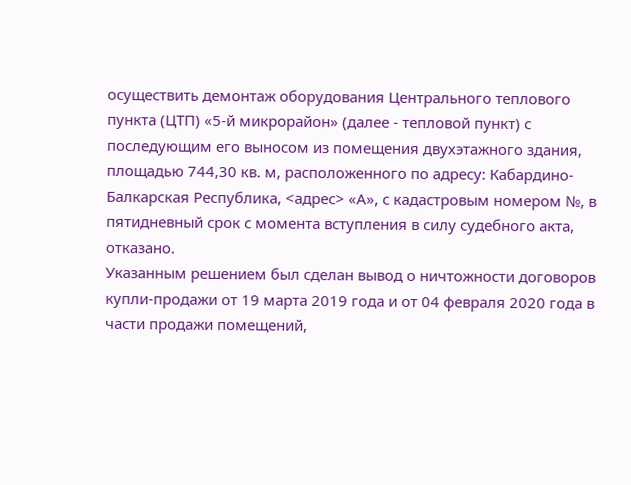осуществить демонтаж оборудования Центрального теплового пункта (ЦТП) «5-й микрорайон» (далее - тепловой пункт) с последующим его выносом из помещения двухэтажного здания, площадью 744,30 кв. м, расположенного по адресу: Кабардино- Балкарская Республика, <адрес> «А», с кадастровым номером №, в пятидневный срок с момента вступления в силу судебного акта, отказано.
Указанным решением был сделан вывод о ничтожности договоров купли-продажи от 19 марта 2019 года и от 04 февраля 2020 года в части продажи помещений,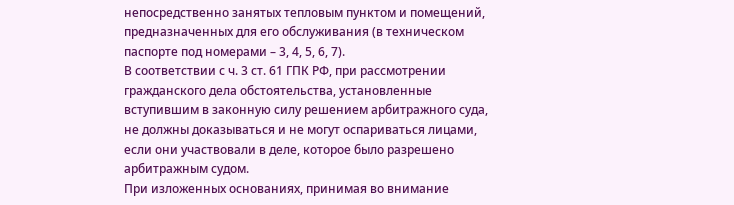непосредственно занятых тепловым пунктом и помещений, предназначенных для его обслуживания (в техническом паспорте под номерами – 3, 4, 5, 6, 7).
В соответствии с ч. 3 ст. 61 ГПК РФ, при рассмотрении гражданского дела обстоятельства, установленные вступившим в законную силу решением арбитражного суда, не должны доказываться и не могут оспариваться лицами, если они участвовали в деле, которое было разрешено арбитражным судом.
При изложенных основаниях, принимая во внимание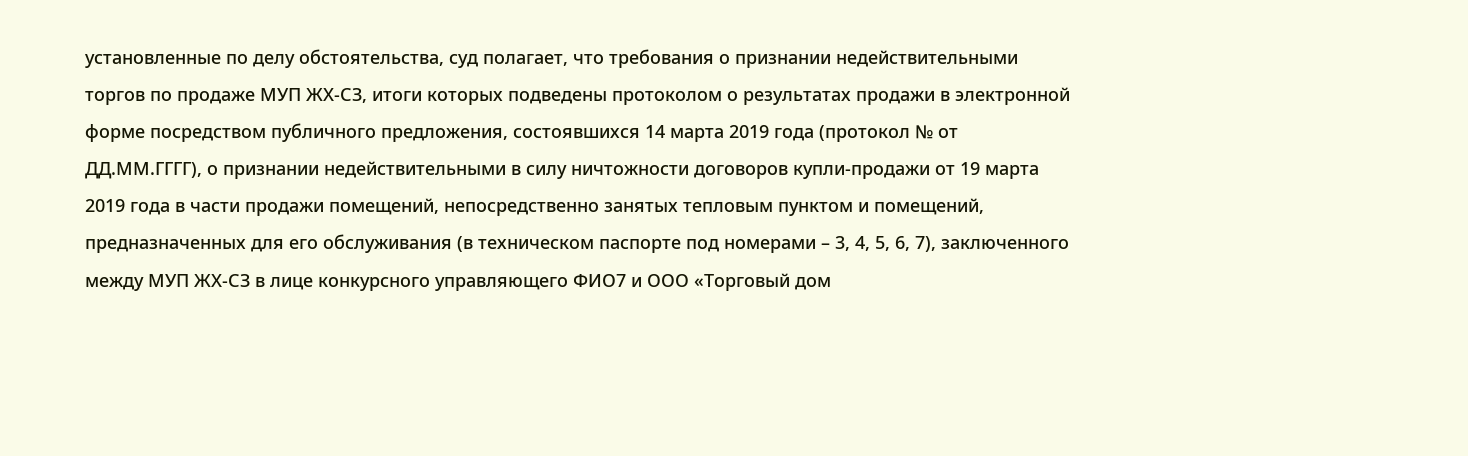установленные по делу обстоятельства, суд полагает, что требования о признании недействительными торгов по продаже МУП ЖХ-СЗ, итоги которых подведены протоколом о результатах продажи в электронной форме посредством публичного предложения, состоявшихся 14 марта 2019 года (протокол № от ДД.ММ.ГГГГ), о признании недействительными в силу ничтожности договоров купли-продажи от 19 марта 2019 года в части продажи помещений, непосредственно занятых тепловым пунктом и помещений, предназначенных для его обслуживания (в техническом паспорте под номерами – 3, 4, 5, 6, 7), заключенного между МУП ЖХ-СЗ в лице конкурсного управляющего ФИО7 и ООО «Торговый дом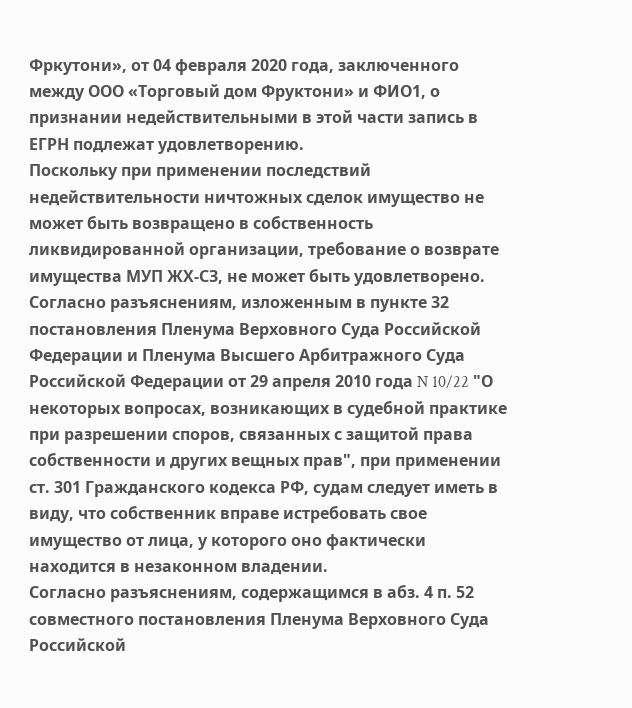Фркутони», от 04 февраля 2020 года, заключенного между ООО «Торговый дом Фруктони» и ФИО1, о признании недействительными в этой части запись в ЕГРН подлежат удовлетворению.
Поскольку при применении последствий недействительности ничтожных сделок имущество не может быть возвращено в собственность ликвидированной организации, требование о возврате имущества МУП ЖХ-СЗ, не может быть удовлетворено.
Согласно разъяснениям, изложенным в пункте 32 постановления Пленума Верховного Суда Российской Федерации и Пленума Высшего Арбитражного Суда Российской Федерации от 29 апреля 2010 года N 10/22 "О некоторых вопросах, возникающих в судебной практике при разрешении споров, связанных с защитой права собственности и других вещных прав", при применении ст. 301 Гражданского кодекса РФ, судам следует иметь в виду, что собственник вправе истребовать свое имущество от лица, у которого оно фактически находится в незаконном владении.
Согласно разъяснениям, содержащимся в абз. 4 п. 52 совместного постановления Пленума Верховного Суда Российской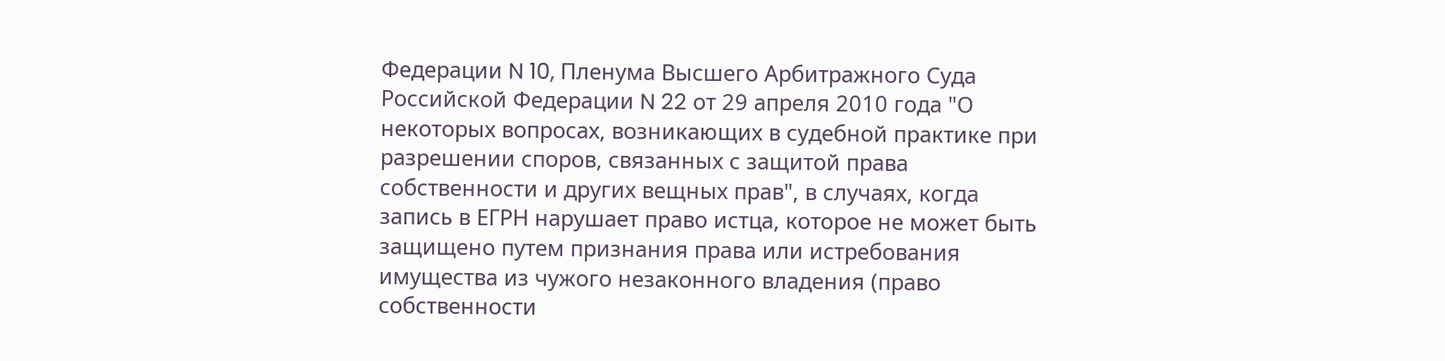Федерации N 10, Пленума Высшего Арбитражного Суда Российской Федерации N 22 от 29 апреля 2010 года "О некоторых вопросах, возникающих в судебной практике при разрешении споров, связанных с защитой права собственности и других вещных прав", в случаях, когда запись в ЕГРН нарушает право истца, которое не может быть защищено путем признания права или истребования имущества из чужого незаконного владения (право собственности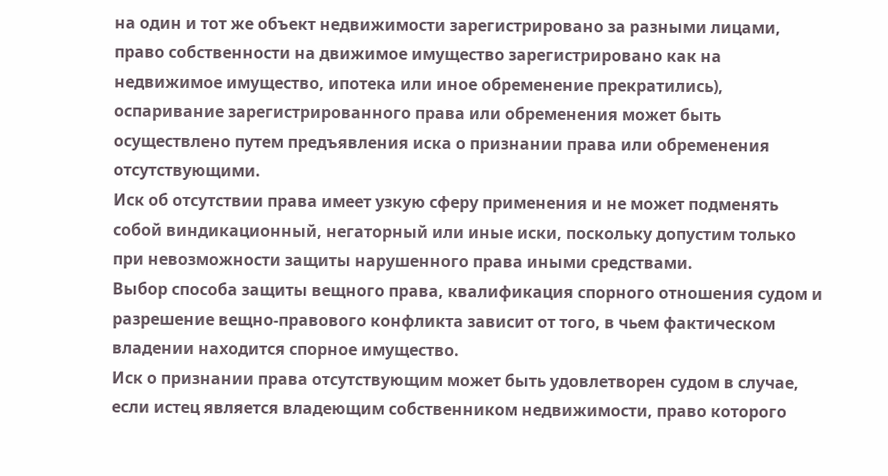на один и тот же объект недвижимости зарегистрировано за разными лицами, право собственности на движимое имущество зарегистрировано как на недвижимое имущество, ипотека или иное обременение прекратились), оспаривание зарегистрированного права или обременения может быть осуществлено путем предъявления иска о признании права или обременения отсутствующими.
Иск об отсутствии права имеет узкую сферу применения и не может подменять собой виндикационный, негаторный или иные иски, поскольку допустим только при невозможности защиты нарушенного права иными средствами.
Выбор способа защиты вещного права, квалификация спорного отношения судом и разрешение вещно-правового конфликта зависит от того, в чьем фактическом владении находится спорное имущество.
Иск о признании права отсутствующим может быть удовлетворен судом в случае, если истец является владеющим собственником недвижимости, право которого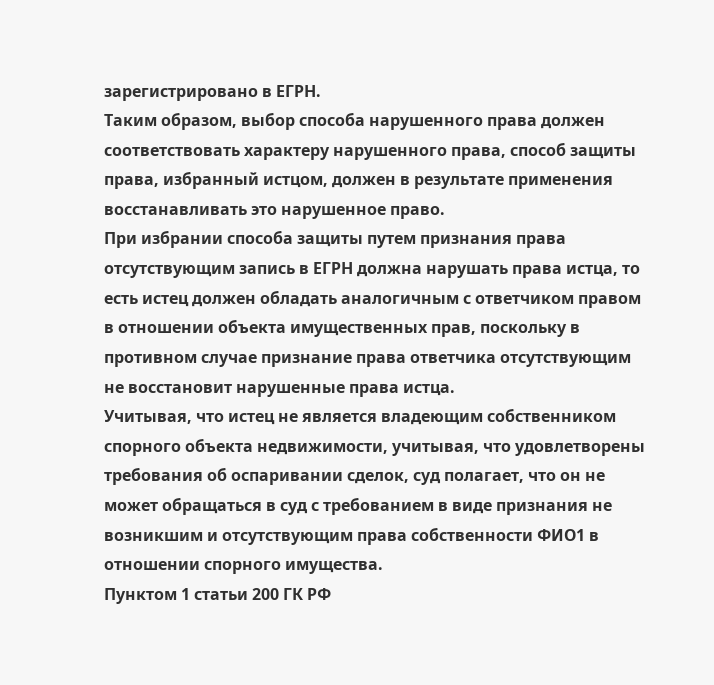зарегистрировано в ЕГРН.
Таким образом, выбор способа нарушенного права должен соответствовать характеру нарушенного права, способ защиты права, избранный истцом, должен в результате применения восстанавливать это нарушенное право.
При избрании способа защиты путем признания права отсутствующим запись в ЕГРН должна нарушать права истца, то есть истец должен обладать аналогичным с ответчиком правом в отношении объекта имущественных прав, поскольку в противном случае признание права ответчика отсутствующим не восстановит нарушенные права истца.
Учитывая, что истец не является владеющим собственником спорного объекта недвижимости, учитывая, что удовлетворены требования об оспаривании сделок, суд полагает, что он не может обращаться в суд с требованием в виде признания не возникшим и отсутствующим права собственности ФИО1 в отношении спорного имущества.
Пунктом 1 статьи 200 ГК РФ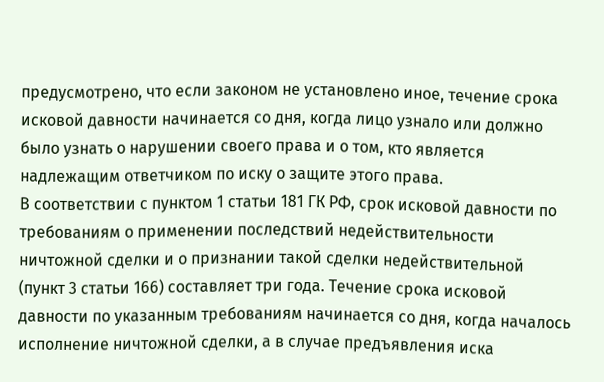предусмотрено, что если законом не установлено иное, течение срока исковой давности начинается со дня, когда лицо узнало или должно было узнать о нарушении своего права и о том, кто является надлежащим ответчиком по иску о защите этого права.
В соответствии с пунктом 1 статьи 181 ГК РФ, срок исковой давности по требованиям о применении последствий недействительности ничтожной сделки и о признании такой сделки недействительной (пункт 3 статьи 166) составляет три года. Течение срока исковой давности по указанным требованиям начинается со дня, когда началось исполнение ничтожной сделки, а в случае предъявления иска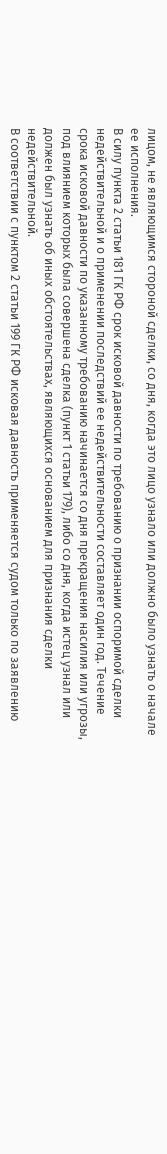лицом, не являющимся стороной сделки, со дня, когда это лицо узнало или должно было узнать о начале ее исполнения.
В силу пункта 2 статьи 181 ГК РФ срок исковой давности по требованию о признании оспоримой сделки недействительной и о применении последствий ее недействительности составляет один год. Течение срока исковой давности по указанному требованию начинается со дня прекращения насилия или угрозы, под влиянием которых была совершена сделка (пункт 1 статьи 179), либо со дня, когда истец узнал или должен был узнать об иных обстоятельствах, являющихся основанием для признания сделки недействительной.
В соответствии с пунктом 2 статьи 199 ГК РФ исковая давность применяется судом только по заявлению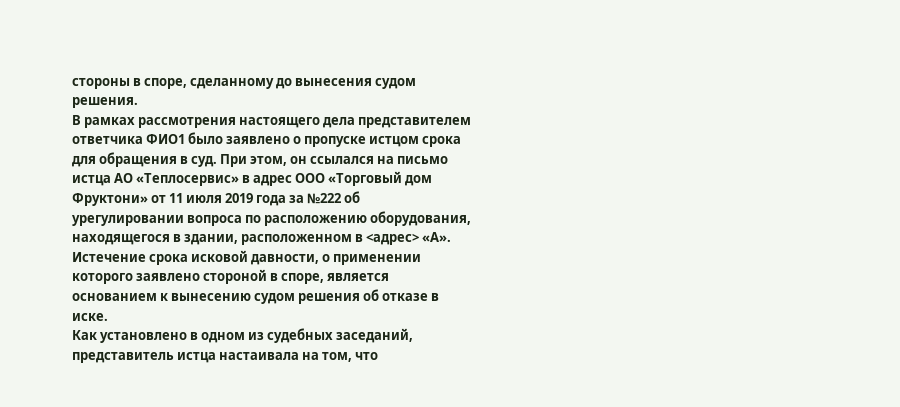стороны в споре, сделанному до вынесения судом решения.
В рамках рассмотрения настоящего дела представителем ответчика ФИО1 было заявлено о пропуске истцом срока для обращения в суд. При этом, он ссылался на письмо истца АО «Теплосервис» в адрес ООО «Торговый дом Фруктони» от 11 июля 2019 года за №222 об урегулировании вопроса по расположению оборудования, находящегося в здании, расположенном в <адрес> «А».
Истечение срока исковой давности, о применении которого заявлено стороной в споре, является основанием к вынесению судом решения об отказе в иске.
Как установлено в одном из судебных заседаний, представитель истца настаивала на том, что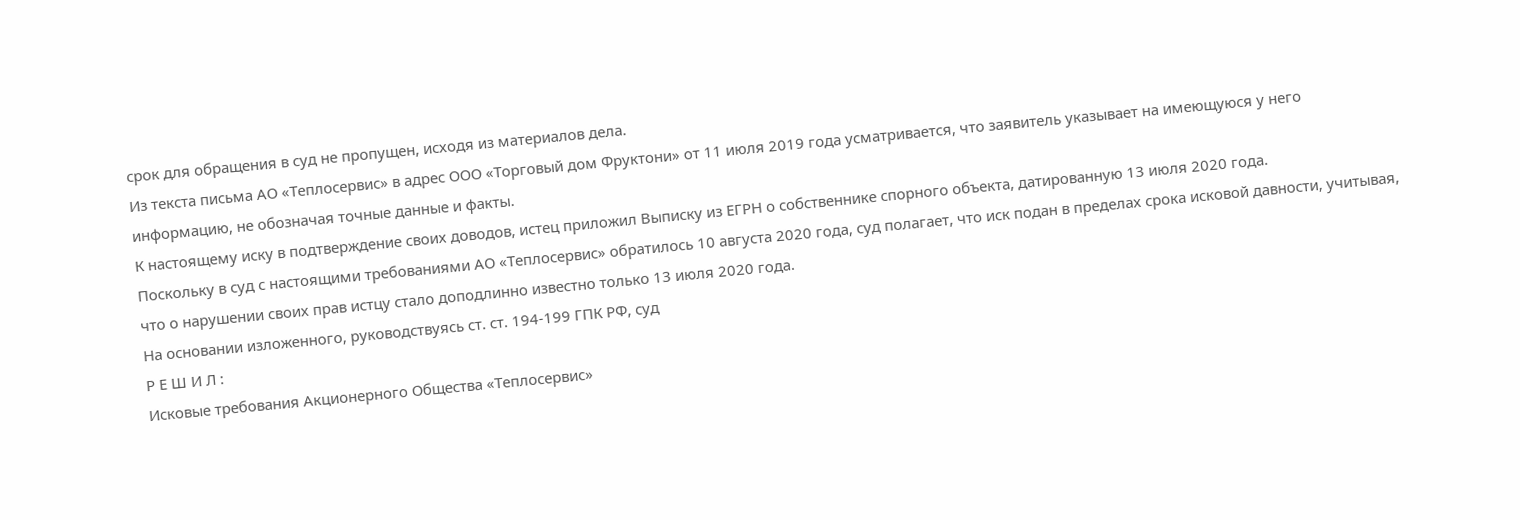срок для обращения в суд не пропущен, исходя из материалов дела.
Из текста письма АО «Теплосервис» в адрес ООО «Торговый дом Фруктони» от 11 июля 2019 года усматривается, что заявитель указывает на имеющуюся у него информацию, не обозначая точные данные и факты.
К настоящему иску в подтверждение своих доводов, истец приложил Выписку из ЕГРН о собственнике спорного объекта, датированную 13 июля 2020 года.
Поскольку в суд с настоящими требованиями АО «Теплосервис» обратилось 10 августа 2020 года, суд полагает, что иск подан в пределах срока исковой давности, учитывая, что о нарушении своих прав истцу стало доподлинно известно только 13 июля 2020 года.
На основании изложенного, руководствуясь ст. ст. 194-199 ГПК РФ, суд
Р Е Ш И Л :
Исковые требования Акционерного Общества «Теплосервис»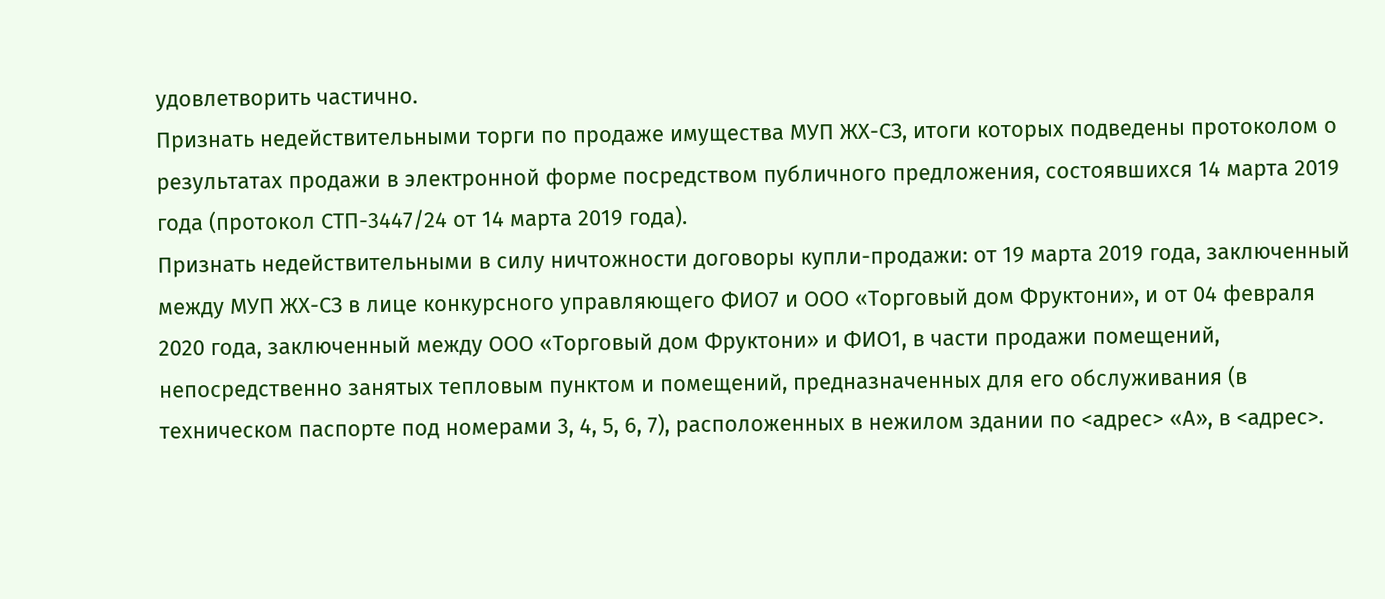удовлетворить частично.
Признать недействительными торги по продаже имущества МУП ЖХ-СЗ, итоги которых подведены протоколом о результатах продажи в электронной форме посредством публичного предложения, состоявшихся 14 марта 2019 года (протокол СТП-3447/24 от 14 марта 2019 года).
Признать недействительными в силу ничтожности договоры купли-продажи: от 19 марта 2019 года, заключенный между МУП ЖХ-СЗ в лице конкурсного управляющего ФИО7 и ООО «Торговый дом Фруктони», и от 04 февраля 2020 года, заключенный между ООО «Торговый дом Фруктони» и ФИО1, в части продажи помещений, непосредственно занятых тепловым пунктом и помещений, предназначенных для его обслуживания (в техническом паспорте под номерами 3, 4, 5, 6, 7), расположенных в нежилом здании по <адрес> «А», в <адрес>.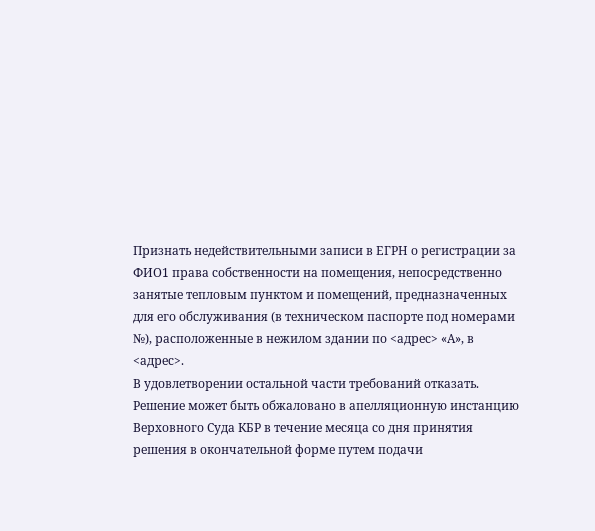Признать недействительными записи в ЕГРН о регистрации за ФИО1 права собственности на помещения, непосредственно занятые тепловым пунктом и помещений, предназначенных для его обслуживания (в техническом паспорте под номерами №), расположенные в нежилом здании по <адрес> «А», в <адрес>.
В удовлетворении остальной части требований отказать.
Решение может быть обжаловано в апелляционную инстанцию Верховного Суда КБР в течение месяца со дня принятия решения в окончательной форме путем подачи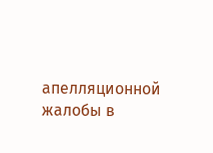апелляционной жалобы в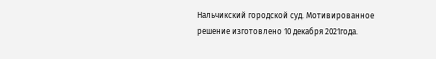Нальчикский городской суд. Мотивированное решение изготовлено 10 декабря 2021года.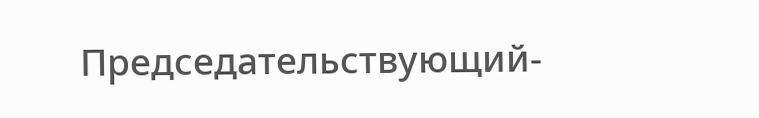Председательствующий-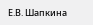Е.В. Шапкина